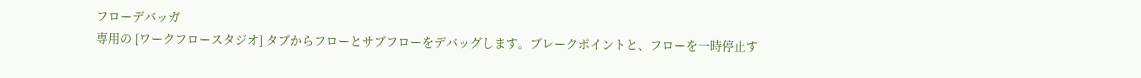フローデバッガ
専用の [ワークフロースタジオ] タブからフローとサブフローをデバッグします。ブレークポイントと、フローを一時停止す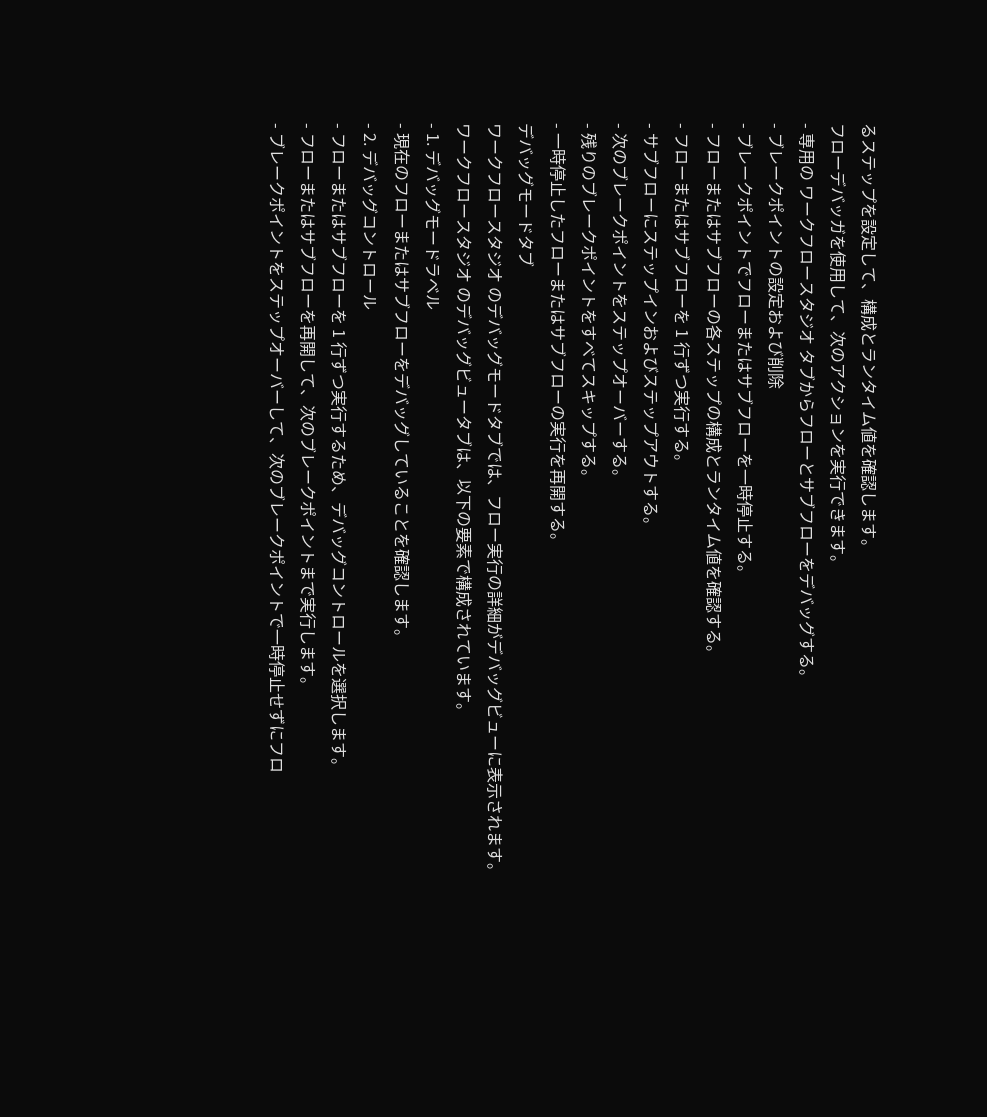るステップを設定して、構成とランタイム値を確認します。
フローデバッガを使用して、次のアクションを実行できます。
- 専用の ワークフロースタジオ タブからフローとサブフローをデバッグする。
- ブレークポイントの設定および削除
- ブレークポイントでフローまたはサブフローを一時停止する。
- フローまたはサブフローの各ステップの構成とランタイム値を確認する。
- フローまたはサブフローを 1 行ずつ実行する。
- サブフローにステップインおよびステップアウトする。
- 次のブレークポイントをステップオーバーする。
- 残りのブレークポイントをすべてスキップする。
- 一時停止したフローまたはサブフローの実行を再開する。
デバッグモードタブ
ワークフロースタジオ のデバッグモードタブでは、フロー実行の詳細がデバッグビューに表示されます。
ワークフロースタジオ のデバッグビュータブは、以下の要素で構成されています。
- 1. デバッグモードラベル
- 現在のフローまたはサブフローをデバッグしていることを確認します。
- 2. デバッグコントロール
- フローまたはサブフローを 1 行ずつ実行するため、デバッグコントロールを選択します。
- フローまたはサブフローを再開して、次のブレークポイントまで実行します。
- ブレークポイントをステップオーバーして、次のブレークポイントで一時停止せずにフロ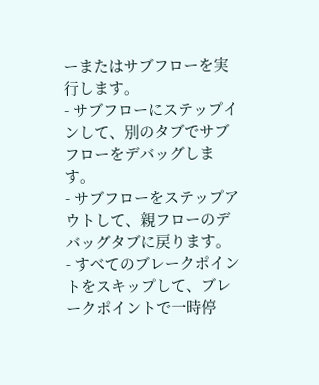ーまたはサブフローを実行します。
- サブフローにステップインして、別のタブでサブフローをデバッグします。
- サブフローをステップアウトして、親フローのデバッグタブに戻ります。
- すべてのブレークポイントをスキップして、ブレークポイントで一時停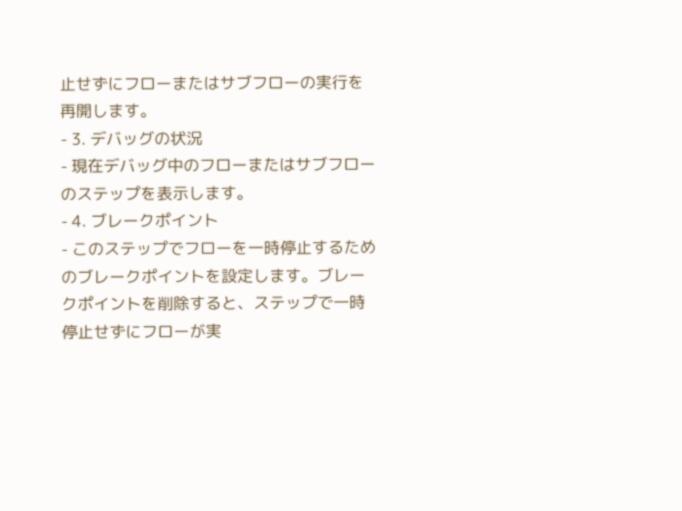止せずにフローまたはサブフローの実行を再開します。
- 3. デバッグの状況
- 現在デバッグ中のフローまたはサブフローのステップを表示します。
- 4. ブレークポイント
- このステップでフローを一時停止するためのブレークポイントを設定します。ブレークポイントを削除すると、ステップで一時停止せずにフローが実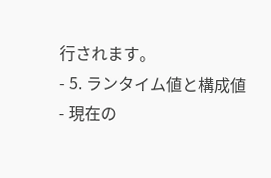行されます。
- 5. ランタイム値と構成値
- 現在の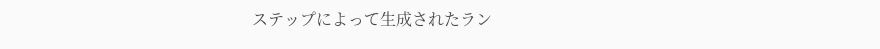ステップによって生成されたラン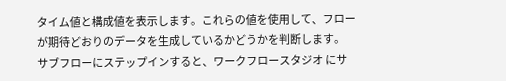タイム値と構成値を表示します。これらの値を使用して、フローが期待どおりのデータを生成しているかどうかを判断します。
サブフローにステップインすると、ワークフロースタジオ にサ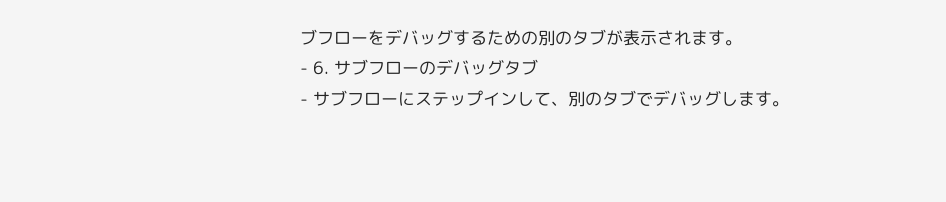ブフローをデバッグするための別のタブが表示されます。
- 6. サブフローのデバッグタブ
- サブフローにステップインして、別のタブでデバッグします。